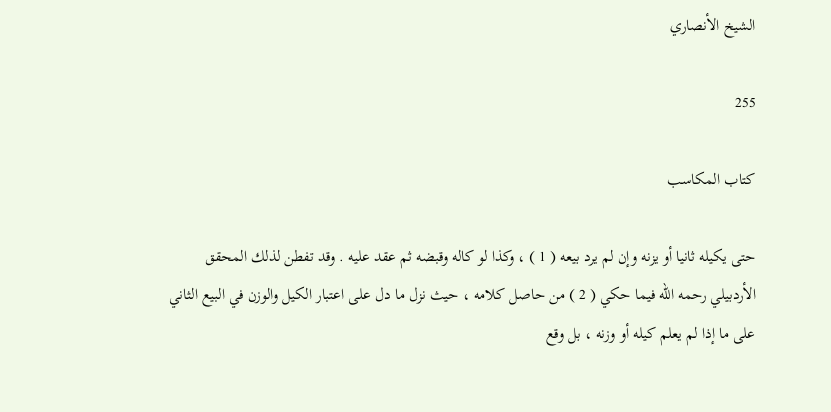الشيخ الأنصاري

255

كتاب المكاسب

حتى يكيله ثانيا أو يزنه وإن لم يرد بيعه ( 1 ) ، وكذا لو كاله وقبضه ثم عقد عليه . وقد تفطن لذلك المحقق الأردبيلي رحمه الله فيما حكي ( 2 ) من حاصل كلامه ، حيث نزل ما دل على اعتبار الكيل والوزن في البيع الثاني على ما إذا لم يعلم كيله أو وزنه ، بل وقع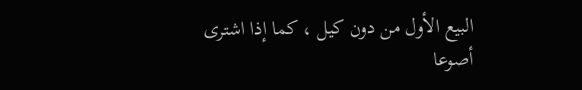البيع الأول من دون كيل ، كما إذا اشترى أصوعا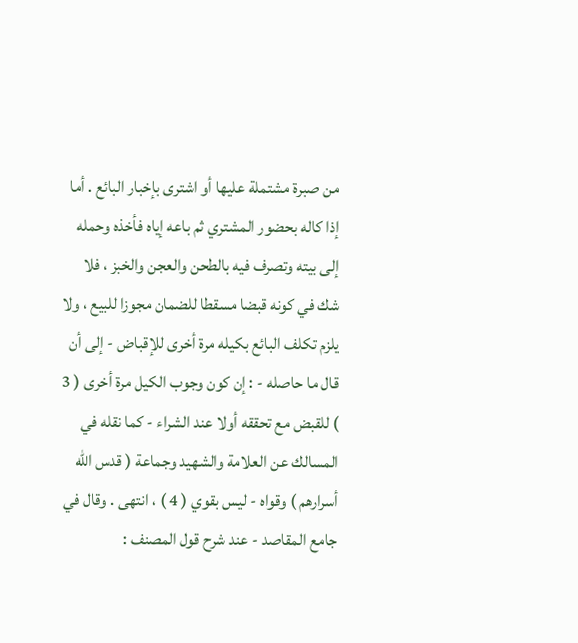من صبرة مشتملة عليها أو اشترى بإخبار البائع . أما إذا كاله بحضور المشتري ثم باعه إياه فأخذه وحمله إلى بيته وتصرف فيه بالطحن والعجن والخبز ، فلا شك في كونه قبضا مسقطا للضمان مجوزا للبيع ، ولا يلزم تكلف البائع بكيله مرة أخرى للإقباض - إلى أن قال ما حاصله - : إن كون وجوب الكيل مرة أخرى ( 3 ) للقبض مع تحققه أولا عند الشراء - كما نقله في المسالك عن العلامة والشهيد وجماعة ( قدس الله أسرارهم ) وقواه - ليس بقوي ( 4 ) ، انتهى . وقال في جامع المقاصد - عند شرح قول المصنف :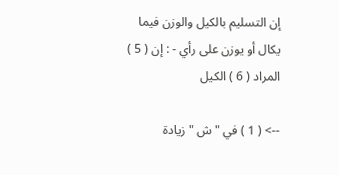إن التسليم بالكيل والوزن فيما يكال أو يوزن على رأي - : إن ( 5 ) المراد ( 6 ) الكيل

--> ( 1 ) في " ش " زيادة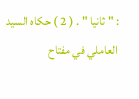: " ثانيا " . ( 2 ) حكاه السيد العاملي في مفتاح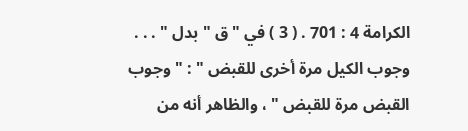الكرامة 4 : 701 . ( 3 ) في " ق " بدل " . . . وجوب الكيل مرة أخرى للقبض " : " وجوب القبض مرة للقبض " ، والظاهر أنه من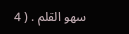سهو القلم . ( 4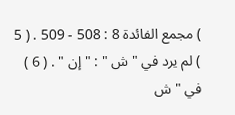) مجمع الفائدة 8 : 508 - 509 . ( 5 ) لم يرد في " ش " : " إن " . ( 6 ) في " ش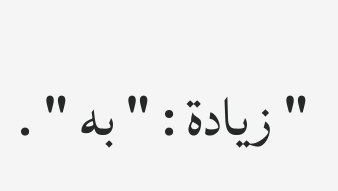" زيادة : " به " .